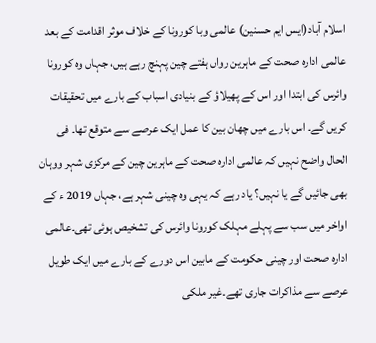اسلام آباد(ایس ایم حسنین) عالمی وبا کورونا کے خلاف موثر اقدامت کے بعد عالمی ادارہ صحت کے ماہرین رواں ہفتے چین پہنچ رہے ہیں، جہاں وہ کورونا وائرس کی ابتدا اور اس کے پھیلاؤ کے بنیادی اسباب کے بارے میں تحقیقات کریں گے۔ اس بارے میں چھان بین کا عمل ایک عرصے سے متوقع تھا۔ فی الحال واضح نہیں کہ عالمی ادارہ صحت کے ماہرین چین کے مرکزی شہر ووہان بھی جائیں گے یا نہیں؟ یاد رہے کہ یہی وہ چینی شہر ہے، جہاں 2019 ء کے اواخر میں سب سے پہلے مہلک کورونا وائرس کی تشخیص ہوئی تھی۔عالمی ادارہ صحت اور چینی حکومت کے مابین اس دورے کے بارے میں ایک طویل عرصے سے مذاکرات جاری تھے۔غیر ملکی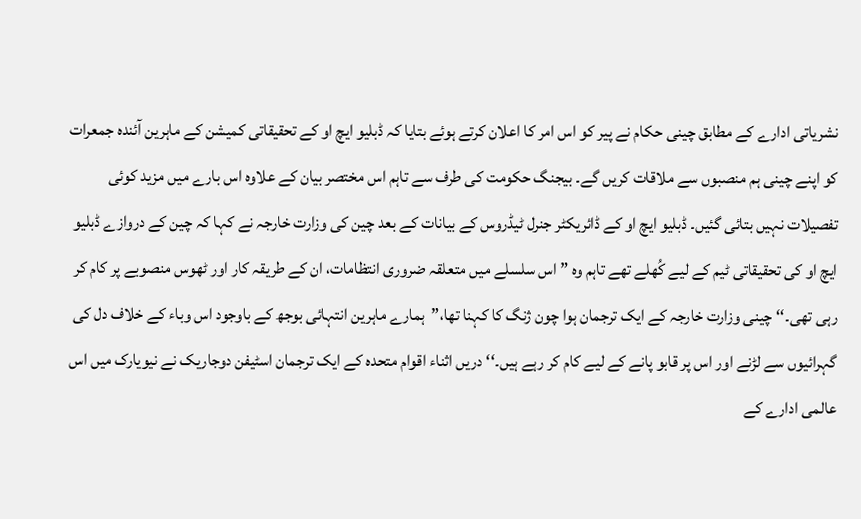نشریاتی ادارے کے مطابق چینی حکام نے پیر کو اس امر کا اعلان کرتے ہوئے بتایا کہ ڈبلیو ایچ او کے تحقیقاتی کمیشن کے ماہرین آئندہ جمعرات کو اپنے چینی ہم منصبوں سے ملاقات کریں گے۔ بیجنگ حکومت کی طرف سے تاہم اس مختصر بیان کے علاوہ اس بارے میں مزید کوئی تفصیلات نہیں بتائی گئیں۔ ڈبلیو ایچ او کے ڈائریکٹر جنرل ٹیڈروس کے بیانات کے بعد چین کی وزارت خارجہ نے کہا کہ چین کے دروازے ڈبلیو ایچ او کی تحقیقاتی ٹیم کے لیے کُھلے تھے تاہم وہ ” اس سلسلے میں متعلقہ ضروری انتظامات، ان کے طریقہ کار اور ٹھوس منصوبے پر کام کر رہی تھی۔‘‘ چینی وزارت خارجہ کے ایک ترجمان ہوا چون ژنگ کا کہنا تھا،”ہمارے ماہرین انتہائی بوجھ کے باوجود اس وباء کے خلاف دل کی گہرائیوں سے لڑنے اور اس پر قابو پانے کے لیے کام کر رہے ہیں۔‘‘ دریں اثناء اقوام متحدہ کے ایک ترجمان اسٹیفن دوجاریک نے نیویارک میں اس عالمی ادارے کے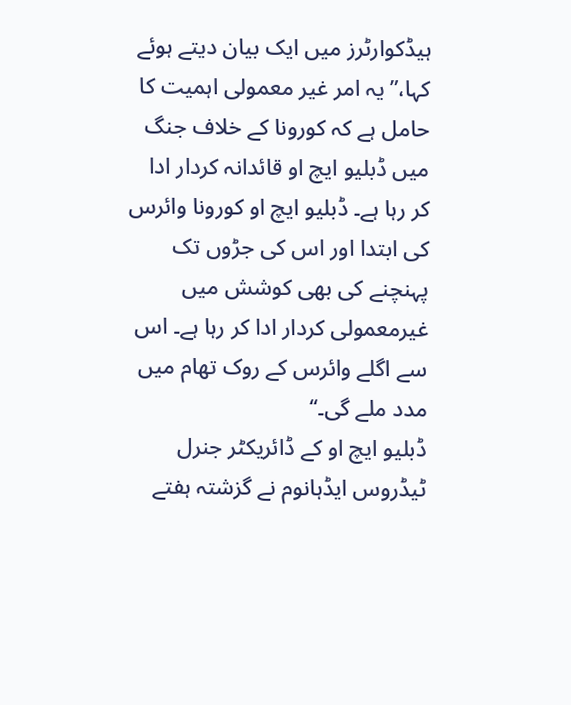ہیڈکوارٹرز میں ایک بیان دیتے ہوئے کہا،”یہ امر غیر معمولی اہمیت کا حامل ہے کہ کورونا کے خلاف جنگ میں ڈبلیو ایچ او قائدانہ کردار ادا کر رہا ہے۔ ڈبلیو ایچ او کورونا وائرس کی ابتدا اور اس کی جڑوں تک پہنچنے کی بھی کوشش میں غیرمعمولی کردار ادا کر رہا ہے۔ اس سے اگلے وائرس کے روک تھام میں مدد ملے گی۔‘‘
ڈبلیو ایچ او کے ڈائریکٹر جنرل ٹیڈروس ایڈہانوم نے گزشتہ ہفتے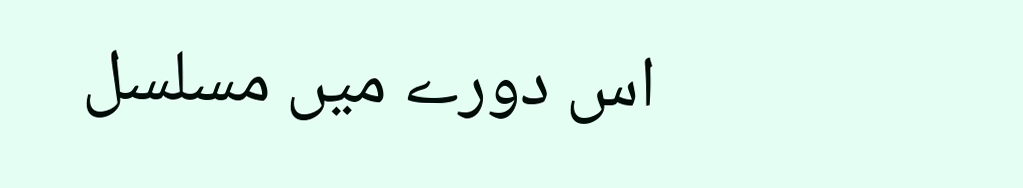اس دورے میں مسلسل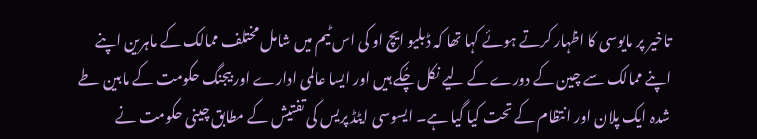تاخیر پر مایوسی کا اظہار کرتے ہوئے کہا تھا کہ ڈبلیو ایچ او کی اس ٹیم میں شامل مختلف ممالک کے ماہرین اپنے اپنے ممالک سے چین کے دورے کے لیے نکل چُکے ہیں اور ایسا عالمی ادارے اور بیجنگ حکومت کے مابین طے شدہ ایک پلان اور انتظام کے تحت کیا گیا ہے۔ ایسوسی ایٹڈ پریس کی تفتیش کے مطابق چینی حکومت نے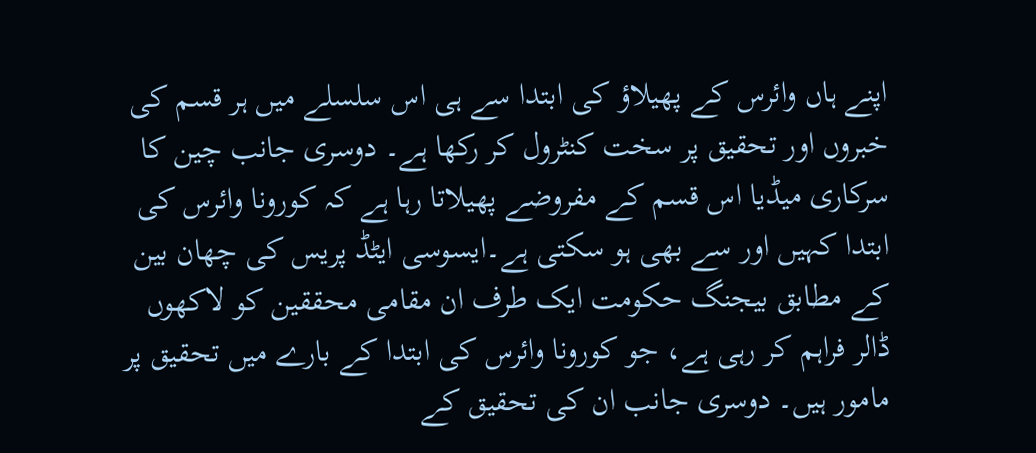اپنے ہاں وائرس کے پھیلاؤ کی ابتدا سے ہی اس سلسلے میں ہر قسم کی خبروں اور تحقیق پر سخت کنٹرول کر رکھا ہے۔ دوسری جانب چین کا سرکاری میڈیا اس قسم کے مفروضے پھیلاتا رہا ہے کہ کورونا وائرس کی ابتدا کہیں اور سے بھی ہو سکتی ہے۔ایسوسی ایٹڈ پریس کی چھان بین کے مطابق بیجنگ حکومت ایک طرف ان مقامی محققین کو لاکھوں ڈالر فراہم کر رہی ہے، جو کورونا وائرس کی ابتدا کے بارے میں تحقیق پر مامور ہیں۔ دوسری جانب ان کی تحقیق کے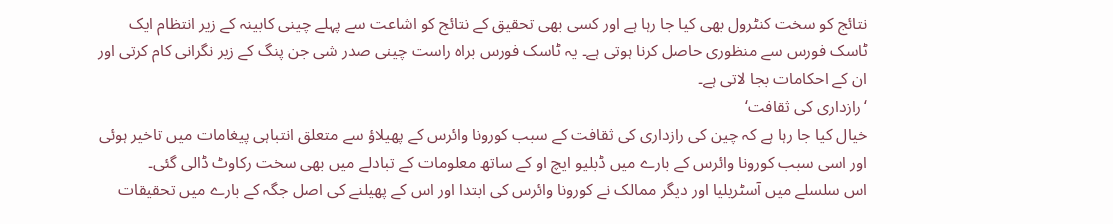نتائج کو سخت کنٹرول بھی کیا جا رہا ہے اور کسی بھی تحقیق کے نتائج کو اشاعت سے پہلے چینی کابینہ کے زیر انتظام ایک ٹاسک فورس سے منظوری حاصل کرنا ہوتی ہے۔ یہ ٹاسک فورس براہ راست چینی صدر شی جن پنگ کے زیر نگرانی کام کرتی اور ان کے احکامات بجا لاتی ہے۔
‘رازداری کی ثقافت‘
خیال کیا جا رہا ہے کہ چین کی رازداری کی ثقافت کے سبب کورونا وائرس کے پھیلاؤ سے متعلق انتباہی پیغامات میں تاخیر ہوئی اور اسی سبب کورونا وائرس کے بارے میں ڈبلیو ایچ او کے ساتھ معلومات کے تبادلے میں بھی سخت رکاوٹ ڈالی گئی۔
اس سلسلے میں آسٹریلیا اور دیگر ممالک نے کورونا وائرس کی ابتدا اور اس کے پھیلنے کی اصل جگہ کے بارے میں تحقیقات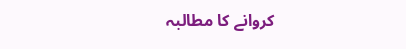کروانے کا مطالبہ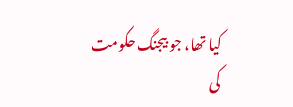کیا تھا، جو بیجنگ حکومت کی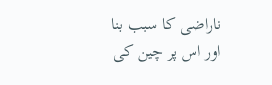ناراضی کا سبب بنا اور اس پر چین کی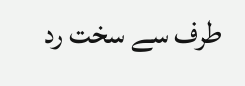طرف سے سخت رد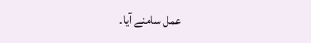عمل سامنے آیا۔